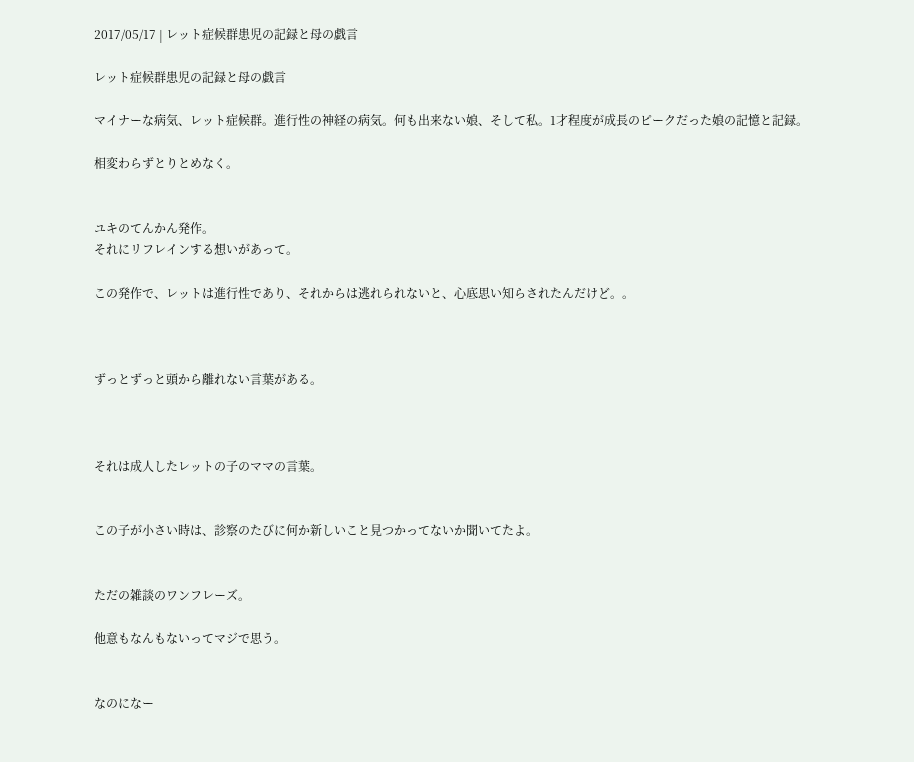2017/05/17 | レット症候群患児の記録と母の戯言

レット症候群患児の記録と母の戯言

マイナーな病気、レット症候群。進行性の神経の病気。何も出来ない娘、そして私。1才程度が成長のピークだった娘の記憶と記録。

相変わらずとりとめなく。


ユキのてんかん発作。
それにリフレインする想いがあって。

この発作で、レットは進行性であり、それからは逃れられないと、心底思い知らされたんだけど。。



ずっとずっと頭から離れない言葉がある。



それは成人したレットの子のママの言葉。


この子が小さい時は、診察のたびに何か新しいこと見つかってないか聞いてたよ。


ただの雑談のワンフレーズ。

他意もなんもないってマジで思う。


なのになー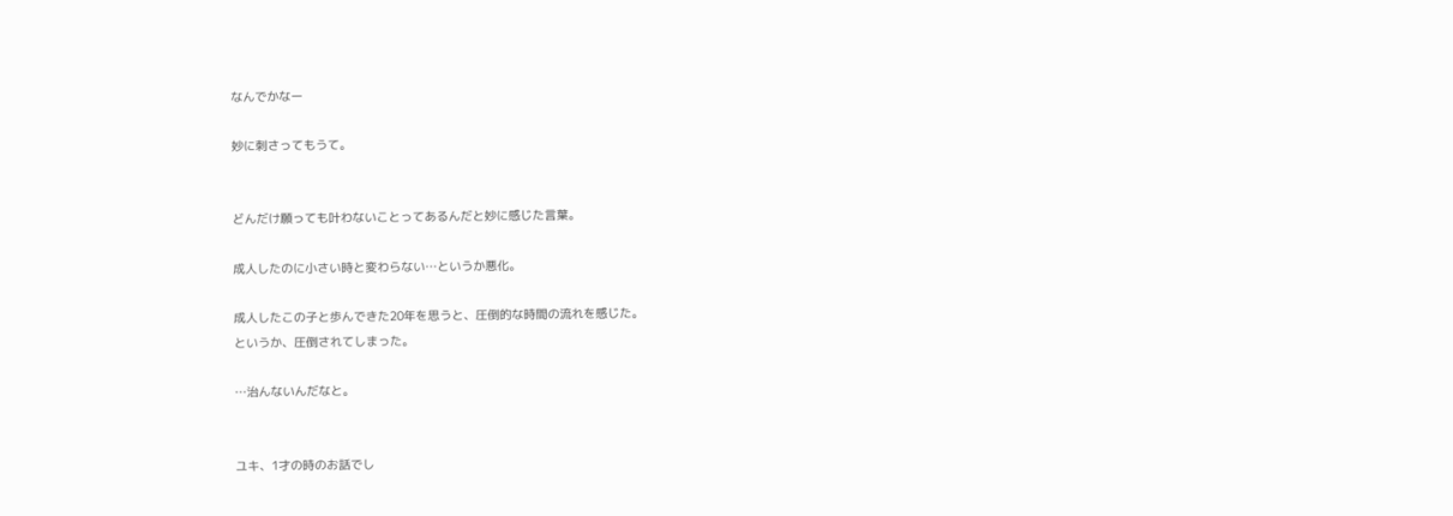なんでかなー

妙に刺さってもうて。


どんだけ願っても叶わないことってあるんだと妙に感じた言葉。

成人したのに小さい時と変わらない…というか悪化。

成人したこの子と歩んできた20年を思うと、圧倒的な時間の流れを感じた。
というか、圧倒されてしまった。

…治んないんだなと。


ユキ、1才の時のお話でし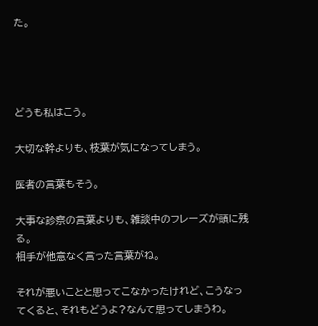た。




どうも私はこう。

大切な幹よりも、枝葉が気になってしまう。

医者の言葉もそう。

大事な診察の言葉よりも、雑談中のフレーズが頭に残る。
相手が他意なく言った言葉がね。

それが悪いことと思ってこなかったけれど、こうなってくると、それもどうよ?なんて思ってしまうわ。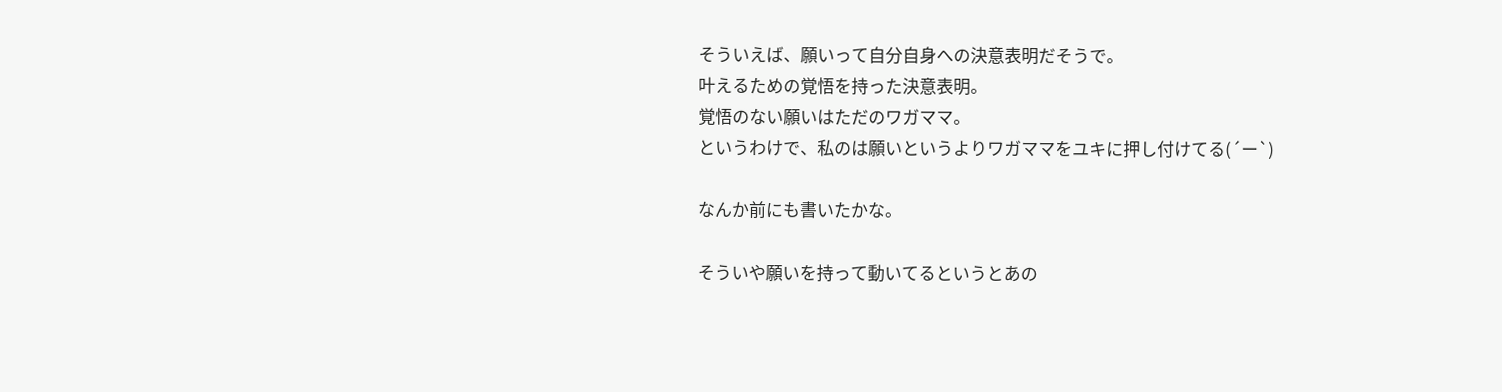そういえば、願いって自分自身への決意表明だそうで。
叶えるための覚悟を持った決意表明。
覚悟のない願いはただのワガママ。
というわけで、私のは願いというよりワガママをユキに押し付けてる(´ー`)

なんか前にも書いたかな。

そういや願いを持って動いてるというとあの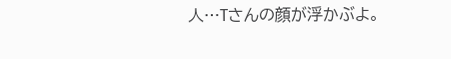人…Tさんの顔が浮かぶよ。